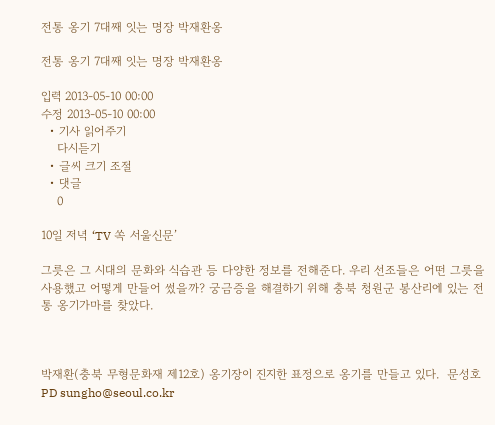전통 옹기 7대째 잇는 명장 박재환옹

전통 옹기 7대째 잇는 명장 박재환옹

입력 2013-05-10 00:00
수정 2013-05-10 00:00
  • 기사 읽어주기
    다시듣기
  • 글씨 크기 조절
  • 댓글
    0

10일 저녁 ‘TV 쏙 서울신문’

그릇은 그 시대의 문화와 식습관 등 다양한 정보를 전해준다. 우리 선조들은 어떤 그릇을 사용했고 어떻게 만들어 썼을까? 궁금증을 해결하기 위해 충북 청원군 봉산리에 있는 전통 옹기가마를 찾았다.



박재환(충북 무형문화재 제12호) 옹기장이 진지한 표정으로 옹기를 만들고 있다.  문성호 PD sungho@seoul.co.kr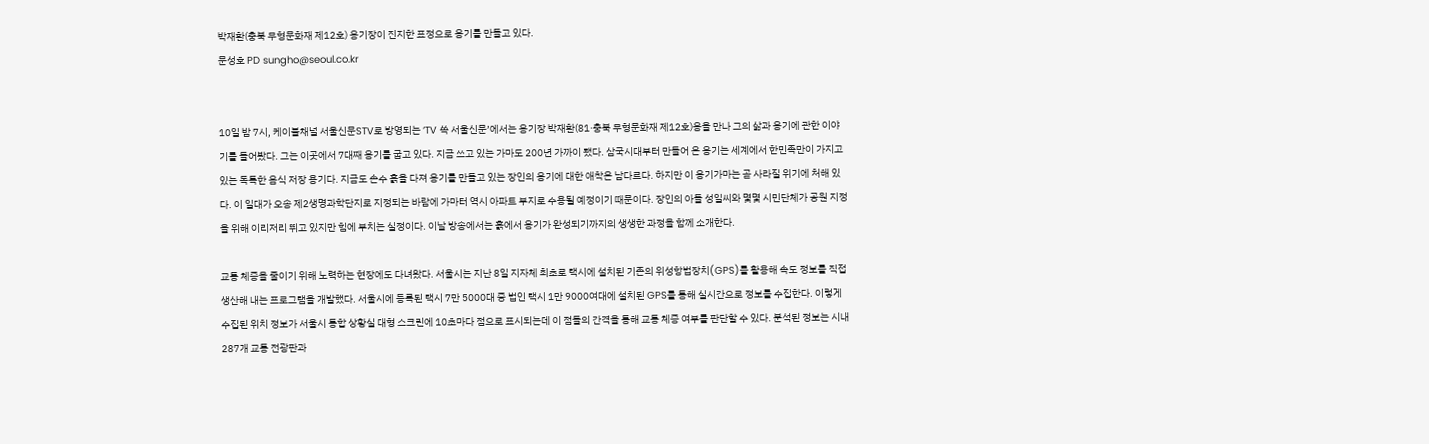박재환(충북 무형문화재 제12호) 옹기장이 진지한 표정으로 옹기를 만들고 있다.
문성호 PD sungho@seoul.co.kr


10일 밤 7시, 케이블채널 서울신문STV로 방영되는 ‘TV 쏙 서울신문’에서는 옹기장 박재환(81·충북 무형문화재 제12호)옹을 만나 그의 삶과 옹기에 관한 이야기를 들어봤다. 그는 이곳에서 7대째 옹기를 굽고 있다. 지금 쓰고 있는 가마도 200년 가까이 됐다. 삼국시대부터 만들어 온 옹기는 세계에서 한민족만이 가지고 있는 독특한 음식 저장 용기다. 지금도 손수 흙을 다져 옹기를 만들고 있는 장인의 옹기에 대한 애착은 남다르다. 하지만 이 옹기가마는 곧 사라질 위기에 처해 있다. 이 일대가 오송 제2생명과학단지로 지정되는 바람에 가마터 역시 아파트 부지로 수용될 예정이기 때문이다. 장인의 아들 성일씨와 몇몇 시민단체가 공원 지정을 위해 이리저리 뛰고 있지만 힘에 부치는 실정이다. 이날 방송에서는 흙에서 옹기가 완성되기까지의 생생한 과정을 함께 소개한다.

교통 체증을 줄이기 위해 노력하는 현장에도 다녀왔다. 서울시는 지난 8일 지자체 최초로 택시에 설치된 기존의 위성항법장치(GPS)를 활용해 속도 정보를 직접 생산해 내는 프로그램을 개발했다. 서울시에 등록된 택시 7만 5000대 중 법인 택시 1만 9000여대에 설치된 GPS를 통해 실시간으로 정보를 수집한다. 이렇게 수집된 위치 정보가 서울시 통합 상황실 대형 스크린에 10초마다 점으로 표시되는데 이 점들의 간격을 통해 교통 체증 여부를 판단할 수 있다. 분석된 정보는 시내 287개 교통 전광판과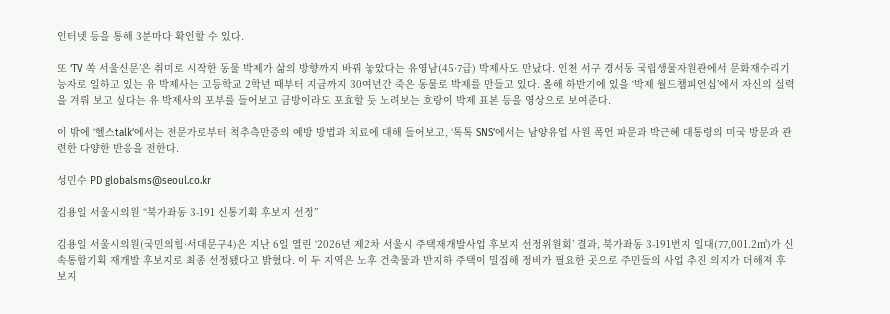인터넷 등을 통해 3분마다 확인할 수 있다.

또 ‘TV 쏙 서울신문’은 취미로 시작한 동물 박제가 삶의 방향까지 바꿔 놓았다는 유영남(45·7급) 박제사도 만났다. 인천 서구 경서동 국립생물자원관에서 문화재수리기능자로 일하고 있는 유 박제사는 고등학교 2학년 때부터 지금까지 30여년간 죽은 동물로 박제를 만들고 있다. 올해 하반기에 있을 ‘박제 월드챔피언십’에서 자신의 실력을 겨뤄 보고 싶다는 유 박제사의 포부를 들어보고 금방이라도 포효할 듯 노려보는 호랑이 박제 표본 등을 영상으로 보여준다.

이 밖에 ‘헬스talk’에서는 전문가로부터 척추측만증의 예방 방법과 치료에 대해 들어보고, ‘톡톡 SNS’에서는 남양유업 사원 폭언 파문과 박근혜 대통령의 미국 방문과 관련한 다양한 반응을 전한다.

성민수 PD globalsms@seoul.co.kr

김용일 서울시의원 “북가좌동 3-191 신통기획 후보지 선정”

김용일 서울시의원(국민의힘·서대문구4)은 지난 6일 열린 ‘2026년 제2차 서울시 주택재개발사업 후보지 선정위원회’ 결과, 북가좌동 3-191번지 일대(77,001.2㎡)가 신속통합기획 재개발 후보지로 최종 선정됐다고 밝혔다. 이 두 지역은 노후 건축물과 반지하 주택이 밀집해 정비가 필요한 곳으로 주민들의 사업 추진 의지가 더해져 후보지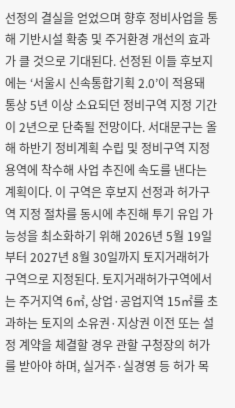선정의 결실을 얻었으며 향후 정비사업을 통해 기반시설 확충 및 주거환경 개선의 효과가 클 것으로 기대된다. 선정된 이들 후보지에는 ‘서울시 신속통합기획 2.0’이 적용돼 통상 5년 이상 소요되던 정비구역 지정 기간이 2년으로 단축될 전망이다. 서대문구는 올해 하반기 정비계획 수립 및 정비구역 지정 용역에 착수해 사업 추진에 속도를 낸다는 계획이다. 이 구역은 후보지 선정과 허가구역 지정 절차를 동시에 추진해 투기 유입 가능성을 최소화하기 위해 2026년 5월 19일부터 2027년 8월 30일까지 토지거래허가구역으로 지정된다. 토지거래허가구역에서는 주거지역 6㎡, 상업·공업지역 15㎡를 초과하는 토지의 소유권·지상권 이전 또는 설정 계약을 체결할 경우 관할 구청장의 허가를 받아야 하며, 실거주·실경영 등 허가 목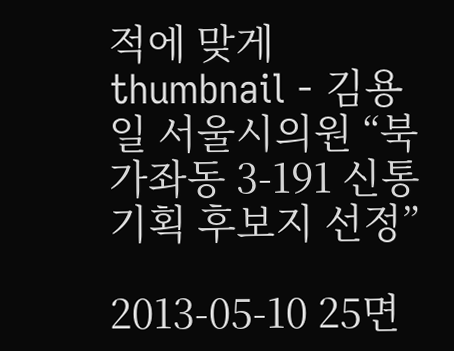적에 맞게
thumbnail - 김용일 서울시의원 “북가좌동 3-191 신통기획 후보지 선정”

2013-05-10 25면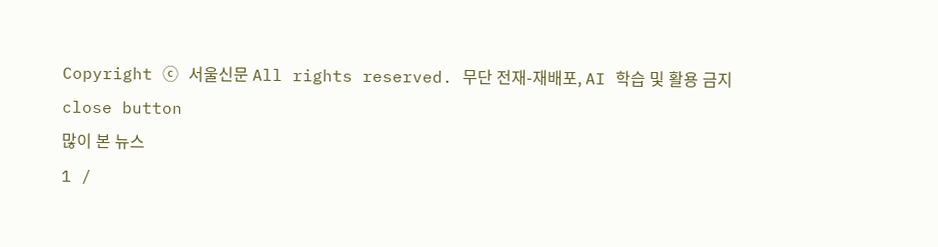Copyright ⓒ 서울신문 All rights reserved. 무단 전재-재배포, AI 학습 및 활용 금지
close button
많이 본 뉴스
1 /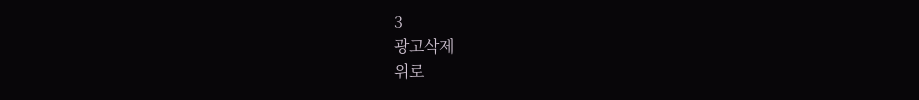3
광고삭제
위로